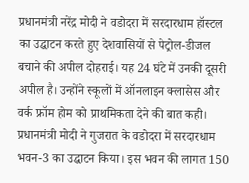प्रधानमंत्री नरेंद्र मोदी ने वडोदरा में सरदारधाम हॉस्टल का उद्घाटन करते हुए देशवासियों से पेट्रोल-डीजल बचाने की अपील दोहराई। यह 24 घंटे में उनकी दूसरी अपील है। उन्होंने स्कूलों में ऑनलाइन क्लासेस और वर्क फ्रॉम होम को प्राथमिकता देने की बात कही।
प्रधानमंत्री मोदी ने गुजरात के वडोदरा में सरदारधाम भवन-3 का उद्घाटन किया। इस भवन की लागत 150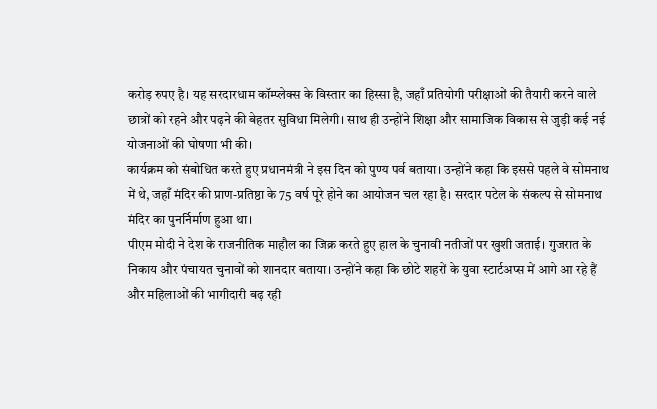करोड़ रुपए है। यह सरदारधाम कॉम्प्लेक्स के विस्तार का हिस्सा है, जहाँ प्रतियोगी परीक्षाओं की तैयारी करने वाले छात्रों को रहने और पढ़ने की बेहतर सुविधा मिलेगी। साथ ही उन्होंने शिक्षा और सामाजिक विकास से जुड़ी कई नई योजनाओं की घोषणा भी की।
कार्यक्रम को संबोधित करते हुए प्रधानमंत्री ने इस दिन को पुण्य पर्व बताया। उन्होंने कहा कि इससे पहले वे सोमनाथ में थे, जहाँ मंदिर की प्राण-प्रतिष्ठा के 75 वर्ष पूरे होने का आयोजन चल रहा है। सरदार पटेल के संकल्प से सोमनाथ मंदिर का पुनर्निर्माण हुआ था।
पीएम मोदी ने देश के राजनीतिक माहौल का जिक्र करते हुए हाल के चुनावी नतीजों पर खुशी जताई। गुजरात के निकाय और पंचायत चुनावों को शानदार बताया। उन्होंने कहा कि छोटे शहरों के युवा स्टार्टअप्स में आगे आ रहे हैं और महिलाओं की भागीदारी बढ़ रही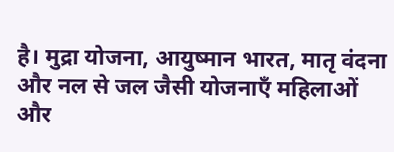है। मुद्रा योजना, आयुष्मान भारत, मातृ वंदना और नल से जल जैसी योजनाएँ महिलाओं और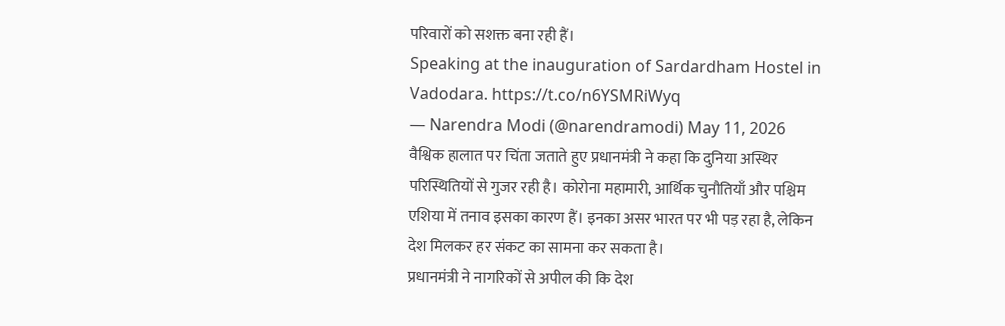परिवारों को सशक्त बना रही हैं।
Speaking at the inauguration of Sardardham Hostel in Vadodara. https://t.co/n6YSMRiWyq
— Narendra Modi (@narendramodi) May 11, 2026
वैश्विक हालात पर चिंता जताते हुए प्रधानमंत्री ने कहा कि दुनिया अस्थिर परिस्थितियों से गुजर रही है। कोरोना महामारी, आर्थिक चुनौतियाँ और पश्चिम एशिया में तनाव इसका कारण हैं। इनका असर भारत पर भी पड़ रहा है, लेकिन देश मिलकर हर संकट का सामना कर सकता है।
प्रधानमंत्री ने नागरिकों से अपील की कि देश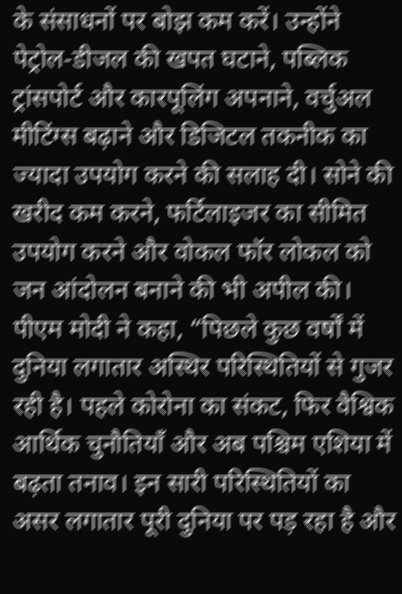के संसाधनों पर बोझ कम करें। उन्होंने पेट्रोल-डीजल की खपत घटाने, पब्लिक ट्रांसपोर्ट और कारपूलिंग अपनाने, वर्चुअल मीटिंग्स बढ़ाने और डिजिटल तकनीक का ज्यादा उपयोग करने की सलाह दी। सोने की खरीद कम करने, फर्टिलाइजर का सीमित उपयोग करने और वोकल फॉर लोकल को जन आंदोलन बनाने की भी अपील की।
पीएम मोदी ने कहा, “पिछले कुछ वर्षों में दुनिया लगातार अस्थिर परिस्थितियों से गुजर रही है। पहले कोरोना का संकट, फिर वैश्विक आर्थिक चुनौतियाँ और अब पश्चिम एशिया में बढ़ता तनाव। इन सारी परिस्थितियों का असर लगातार पूरी दुनिया पर पड़ रहा है और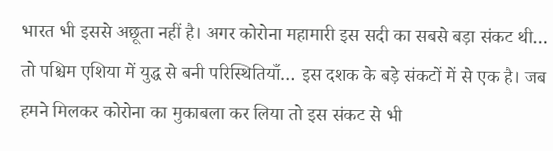भारत भी इससे अछूता नहीं है। अगर कोरोना महामारी इस सदी का सबसे बड़ा संकट थी… तो पश्चिम एशिया में युद्ध से बनी परिस्थितियाँ… इस दशक के बड़े संकटों में से एक है। जब हमने मिलकर कोरोना का मुकाबला कर लिया तो इस संकट से भी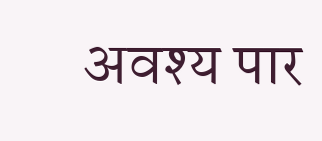अवश्य पार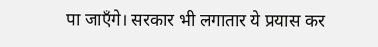पा जाएँगे। सरकार भी लगातार ये प्रयास कर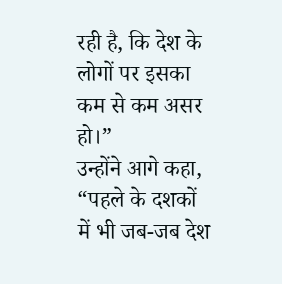रही है, कि देश के लोगों पर इसका कम से कम असर हो।”
उन्होंने आगे कहा, “पहले के दशकों में भी जब-जब देश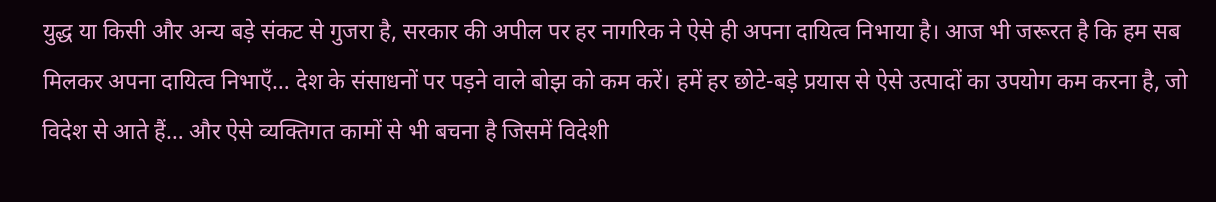युद्ध या किसी और अन्य बड़े संकट से गुजरा है, सरकार की अपील पर हर नागरिक ने ऐसे ही अपना दायित्व निभाया है। आज भी जरूरत है कि हम सब मिलकर अपना दायित्व निभाएँ… देश के संसाधनों पर पड़ने वाले बोझ को कम करें। हमें हर छोटे-बड़े प्रयास से ऐसे उत्पादों का उपयोग कम करना है, जो विदेश से आते हैं… और ऐसे व्यक्तिगत कामों से भी बचना है जिसमें विदेशी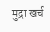मुद्रा खर्च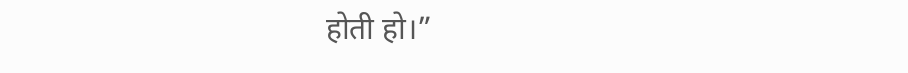होती हो।”